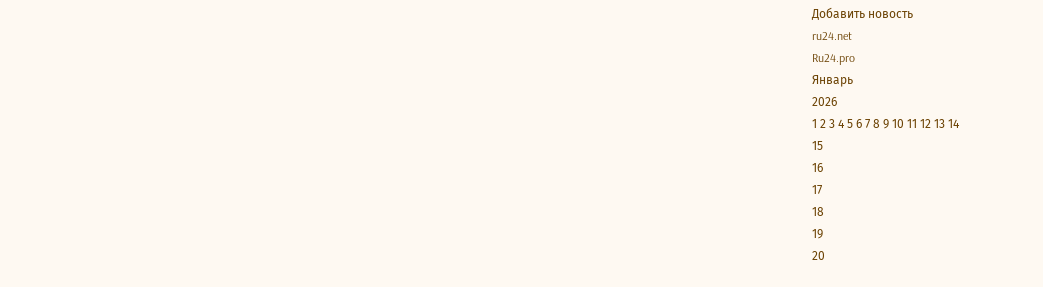Добавить новость
ru24.net
Ru24.pro
Январь
2026
1 2 3 4 5 6 7 8 9 10 11 12 13 14
15
16
17
18
19
20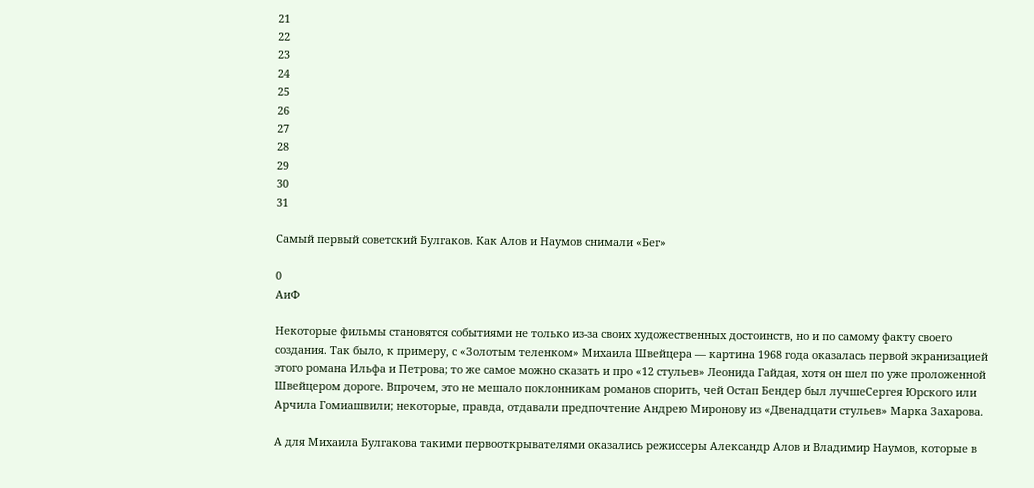21
22
23
24
25
26
27
28
29
30
31

Самый первый советский Булгаков. Как Алов и Наумов снимали «Бег»

0
АиФ

Некоторые фильмы становятся событиями не только из-за своих художественных достоинств, но и по самому факту своего создания. Так было, к примеру, с «Золотым теленком» Михаила Швейцера — картина 1968 года оказалась первой экранизацией этого романа Ильфа и Петрова; то же самое можно сказать и про «12 стульев» Леонида Гайдая, хотя он шел по уже проложенной Швейцером дороге. Впрочем, это не мешало поклонникам романов спорить, чей Остап Бендер был лучшеСергея Юрского или Арчила Гомиашвили; некоторые, правда, отдавали предпочтение Андрею Миронову из «Двенадцати стульев» Марка Захарова.

А для Михаила Булгакова такими первооткрывателями оказались режиссеры Александр Алов и Владимир Наумов, которые в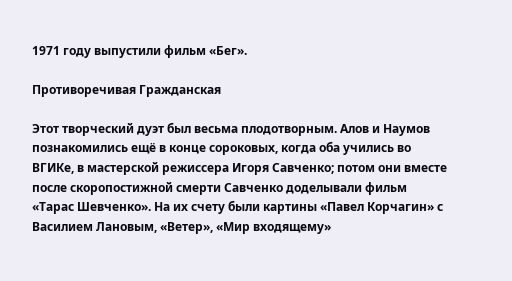1971 году выпустили фильм «Бег».

Противоречивая Гражданская

Этот творческий дуэт был весьма плодотворным. Алов и Наумов познакомились ещё в конце сороковых, когда оба учились во ВГИКе, в мастерской режиссера Игоря Савченко; потом они вместе после скоропостижной смерти Савченко доделывали фильм «Тарас Шевченко». На их счету были картины «Павел Корчагин» с Василием Лановым, «Ветер», «Мир входящему»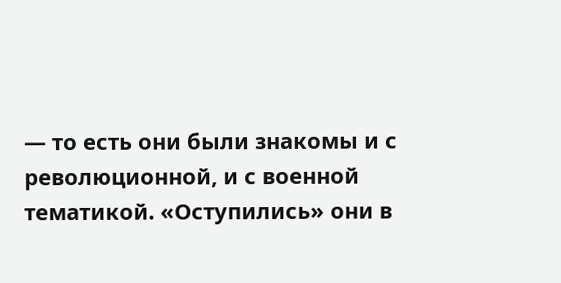— то есть они были знакомы и с революционной, и с военной тематикой. «Оступились» они в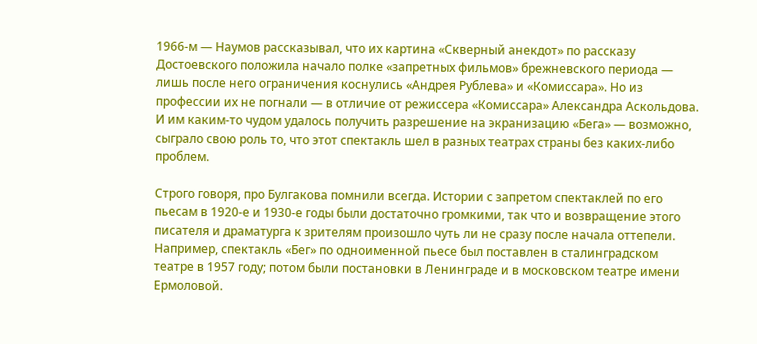1966-м — Наумов рассказывал, что их картина «Скверный анекдот» по рассказу Достоевского положила начало полке «запретных фильмов» брежневского периода — лишь после него ограничения коснулись «Андрея Рублева» и «Комиссара». Но из профессии их не погнали — в отличие от режиссера «Комиссара» Александра Аскольдова. И им каким-то чудом удалось получить разрешение на экранизацию «Бега» — возможно, сыграло свою роль то, что этот спектакль шел в разных театрах страны без каких-либо проблем.

Строго говоря, про Булгакова помнили всегда. Истории с запретом спектаклей по его пьесам в 1920-е и 1930-е годы были достаточно громкими, так что и возвращение этого писателя и драматурга к зрителям произошло чуть ли не сразу после начала оттепели. Например, спектакль «Бег» по одноименной пьесе был поставлен в сталинградском театре в 1957 году; потом были постановки в Ленинграде и в московском театре имени Ермоловой.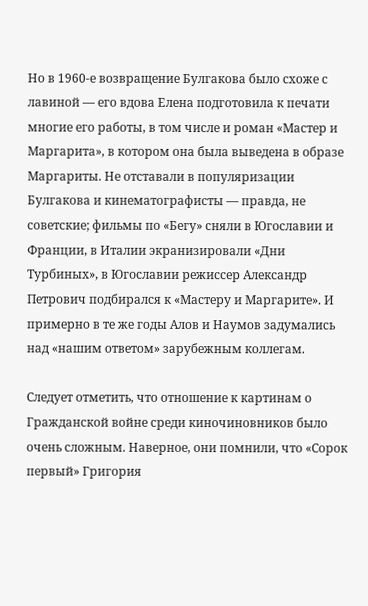Но в 1960-е возвращение Булгакова было схоже с лавиной — его вдова Елена подготовила к печати многие его работы, в том числе и роман «Мастер и Маргарита», в котором она была выведена в образе Маргариты. Не отставали в популяризации Булгакова и кинематографисты — правда, не советские; фильмы по «Бегу» сняли в Югославии и Франции, в Италии экранизировали «Дни Турбиных», в Югославии режиссер Александр Петрович подбирался к «Мастеру и Маргарите». И примерно в те же годы Алов и Наумов задумались над «нашим ответом» зарубежным коллегам.

Следует отметить, что отношение к картинам о Гражданской войне среди киночиновников было очень сложным. Наверное, они помнили, что «Сорок первый» Григория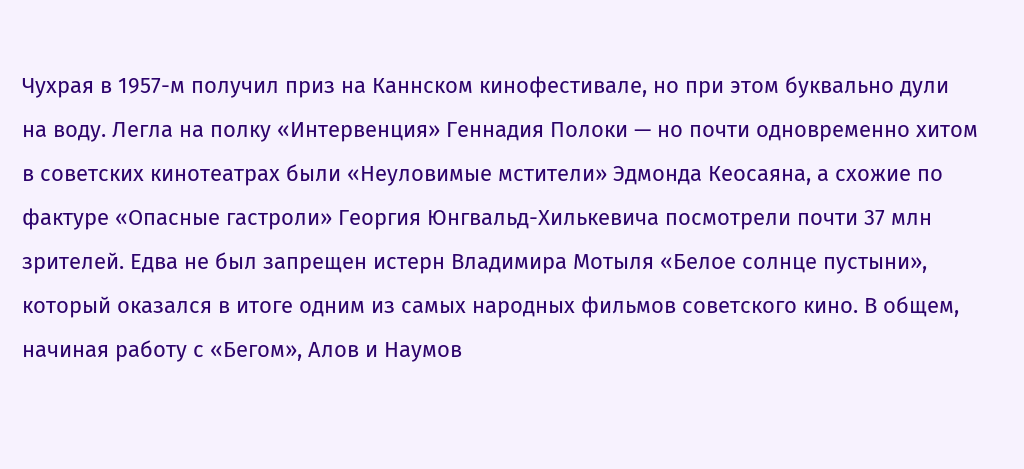Чухрая в 1957-м получил приз на Каннском кинофестивале, но при этом буквально дули на воду. Легла на полку «Интервенция» Геннадия Полоки — но почти одновременно хитом в советских кинотеатрах были «Неуловимые мстители» Эдмонда Кеосаяна, а схожие по фактуре «Опасные гастроли» Георгия Юнгвальд-Хилькевича посмотрели почти 37 млн зрителей. Едва не был запрещен истерн Владимира Мотыля «Белое солнце пустыни», который оказался в итоге одним из самых народных фильмов советского кино. В общем, начиная работу с «Бегом», Алов и Наумов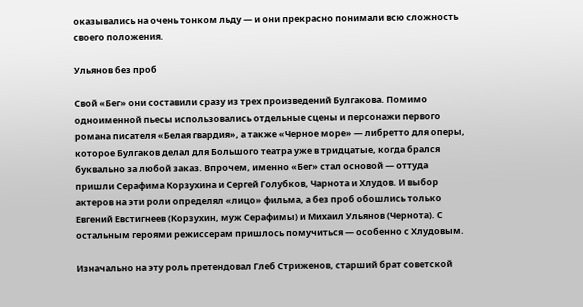оказывались на очень тонком льду — и они прекрасно понимали всю сложность своего положения.

Ульянов без проб

Свой «Бег» они составили сразу из трех произведений Булгакова. Помимо одноименной пьесы использовались отдельные сцены и персонажи первого романа писателя «Белая гвардия», а также «Черное море» — либретто для оперы, которое Булгаков делал для Большого театра уже в тридцатые, когда брался буквально за любой заказ. Впрочем, именно «Бег» стал основой — оттуда пришли Серафима Корзухина и Сергей Голубков, Чарнота и Хлудов. И выбор актеров на эти роли определял «лицо» фильма, а без проб обошлись только Евгений Евстигнеев (Корзухин, муж Серафимы) и Михаил Ульянов (Чернота). С остальным героями режиссерам пришлось помучиться — особенно с Хлудовым.

Изначально на эту роль претендовал Глеб Стриженов, старший брат советской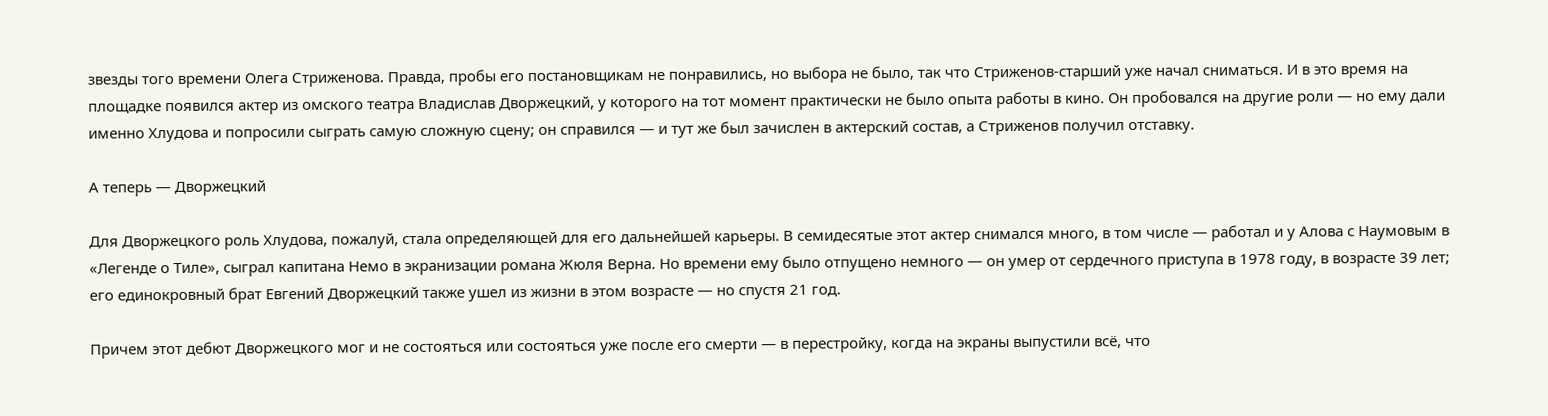звезды того времени Олега Стриженова. Правда, пробы его постановщикам не понравились, но выбора не было, так что Стриженов-старший уже начал сниматься. И в это время на площадке появился актер из омского театра Владислав Дворжецкий, у которого на тот момент практически не было опыта работы в кино. Он пробовался на другие роли — но ему дали именно Хлудова и попросили сыграть самую сложную сцену; он справился — и тут же был зачислен в актерский состав, а Стриженов получил отставку.

А теперь — Дворжецкий

Для Дворжецкого роль Хлудова, пожалуй, стала определяющей для его дальнейшей карьеры. В семидесятые этот актер снимался много, в том числе — работал и у Алова с Наумовым в «Легенде о Тиле», сыграл капитана Немо в экранизации романа Жюля Верна. Но времени ему было отпущено немного — он умер от сердечного приступа в 1978 году, в возрасте 39 лет; его единокровный брат Евгений Дворжецкий также ушел из жизни в этом возрасте — но спустя 21 год.

Причем этот дебют Дворжецкого мог и не состояться или состояться уже после его смерти — в перестройку, когда на экраны выпустили всё, что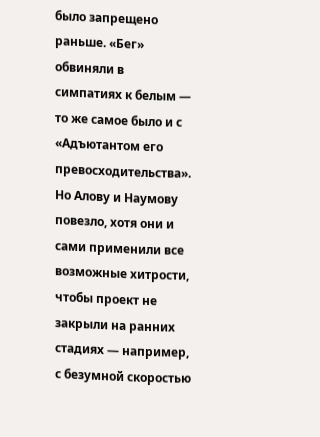было запрещено раньше. «Бег» обвиняли в симпатиях к белым — то же самое было и с «Адъютантом его превосходительства». Но Алову и Наумову повезло, хотя они и сами применили все возможные хитрости, чтобы проект не закрыли на ранних стадиях — например, с безумной скоростью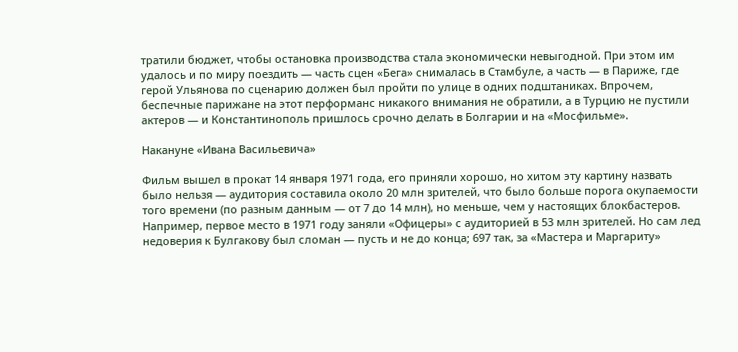тратили бюджет, чтобы остановка производства стала экономически невыгодной. При этом им удалось и по миру поездить — часть сцен «Бега» снималась в Стамбуле, а часть — в Париже, где герой Ульянова по сценарию должен был пройти по улице в одних подштаниках. Впрочем, беспечные парижане на этот перформанс никакого внимания не обратили, а в Турцию не пустили актеров — и Константинополь пришлось срочно делать в Болгарии и на «Мосфильме».

Накануне «Ивана Васильевича»

Фильм вышел в прокат 14 января 1971 года, его приняли хорошо, но хитом эту картину назвать было нельзя — аудитория составила около 20 млн зрителей, что было больше порога окупаемости того времени (по разным данным — от 7 до 14 млн), но меньше, чем у настоящих блокбастеров. Например, первое место в 1971 году заняли «Офицеры» с аудиторией в 53 млн зрителей. Но сам лед недоверия к Булгакову был сломан — пусть и не до конца; 697 так, за «Мастера и Маргариту»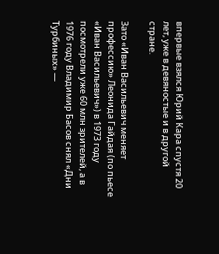впервые взялся Юрий Кара спустя 20 лет, уже в девяностые и в другой стране.

Зато «Иван Васильевич меняет профессию» Леонида Гайдая (по пьесе «Иван Васильевич») в 1973 году посмотрели уже 60 млн зрителей, а в 1976 году Владимир Басов снял «Дни Турбиных» —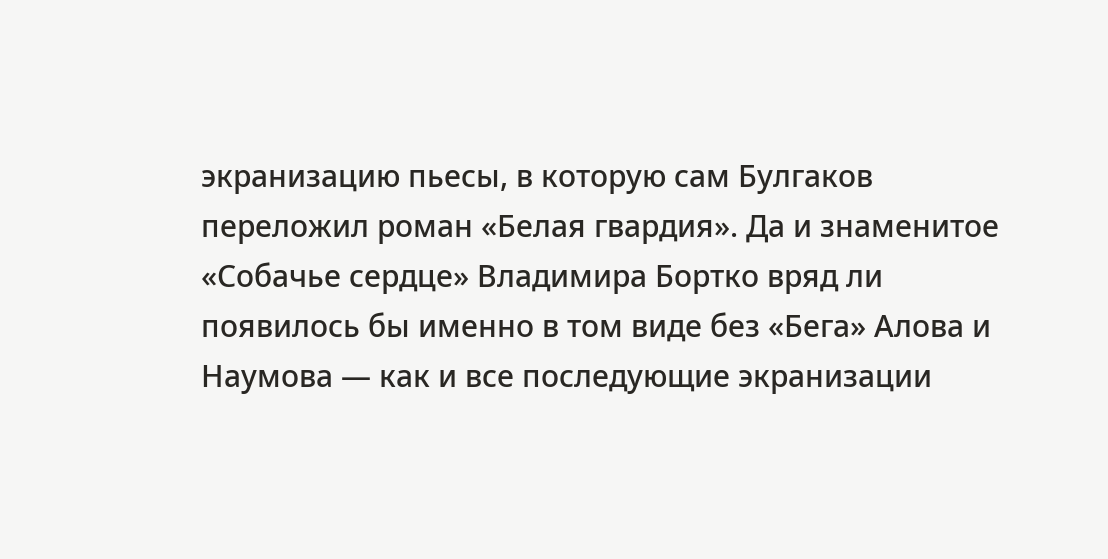экранизацию пьесы, в которую сам Булгаков переложил роман «Белая гвардия». Да и знаменитое «Собачье сердце» Владимира Бортко вряд ли появилось бы именно в том виде без «Бега» Алова и Наумова — как и все последующие экранизации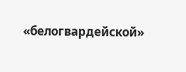«белогвардейской»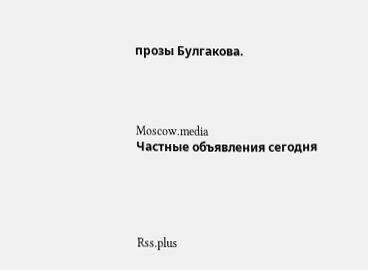прозы Булгакова.




Moscow.media
Частные объявления сегодня





Rss.plus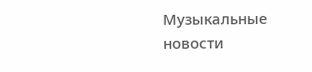Музыкальные новости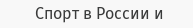Спорт в России и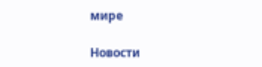мире

Новости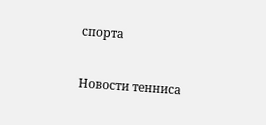спорта


Новости тенниса